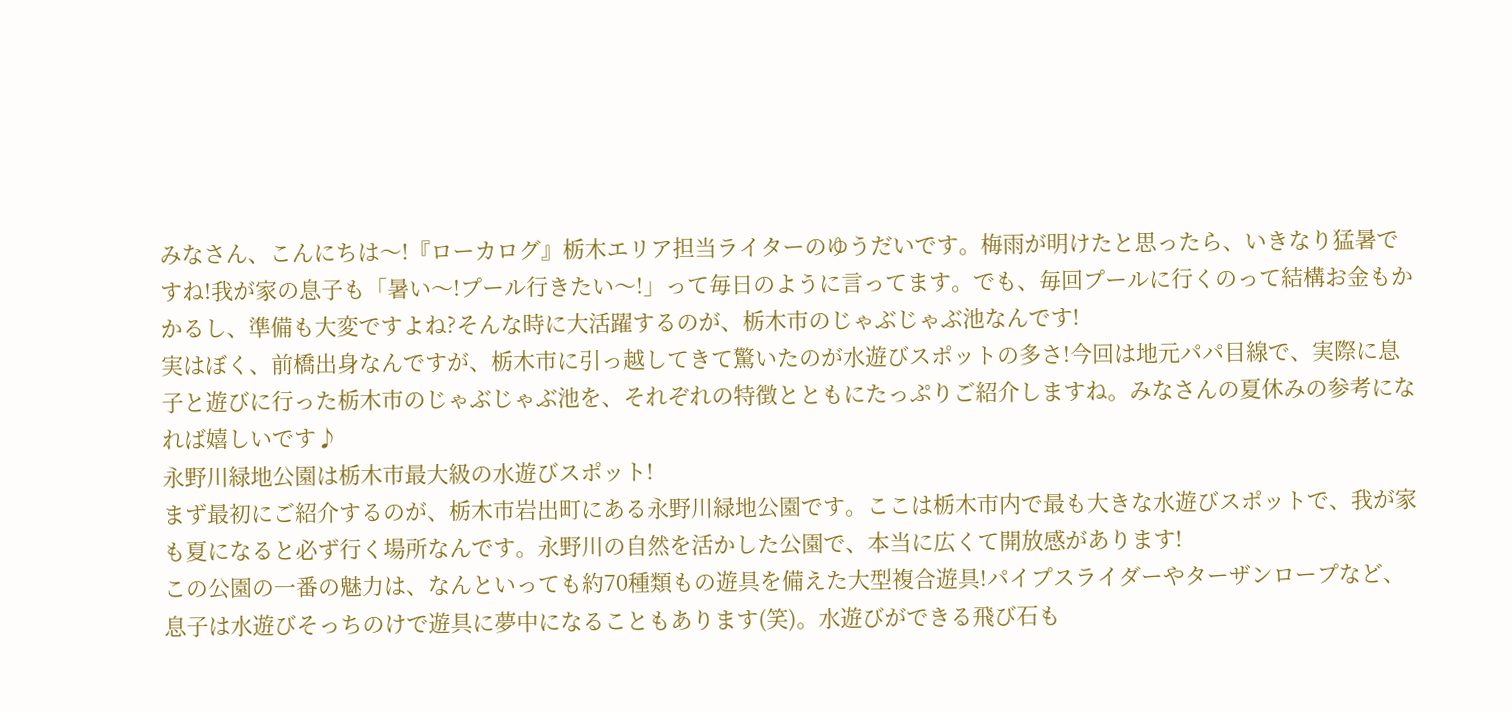みなさん、こんにちは〜!『ローカログ』栃木エリア担当ライターのゆうだいです。梅雨が明けたと思ったら、いきなり猛暑ですね!我が家の息子も「暑い〜!プール行きたい〜!」って毎日のように言ってます。でも、毎回プールに行くのって結構お金もかかるし、準備も大変ですよね?そんな時に大活躍するのが、栃木市のじゃぶじゃぶ池なんです!
実はぼく、前橋出身なんですが、栃木市に引っ越してきて驚いたのが水遊びスポットの多さ!今回は地元パパ目線で、実際に息子と遊びに行った栃木市のじゃぶじゃぶ池を、それぞれの特徴とともにたっぷりご紹介しますね。みなさんの夏休みの参考になれば嬉しいです♪
永野川緑地公園は栃木市最大級の水遊びスポット!
まず最初にご紹介するのが、栃木市岩出町にある永野川緑地公園です。ここは栃木市内で最も大きな水遊びスポットで、我が家も夏になると必ず行く場所なんです。永野川の自然を活かした公園で、本当に広くて開放感があります!
この公園の一番の魅力は、なんといっても約70種類もの遊具を備えた大型複合遊具!パイプスライダーやターザンロープなど、息子は水遊びそっちのけで遊具に夢中になることもあります(笑)。水遊びができる飛び石も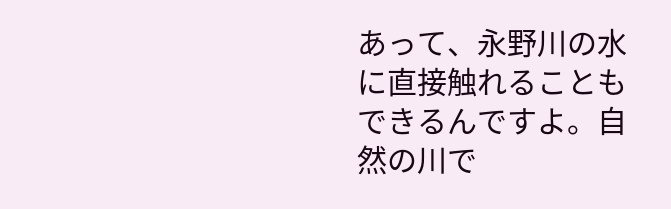あって、永野川の水に直接触れることもできるんですよ。自然の川で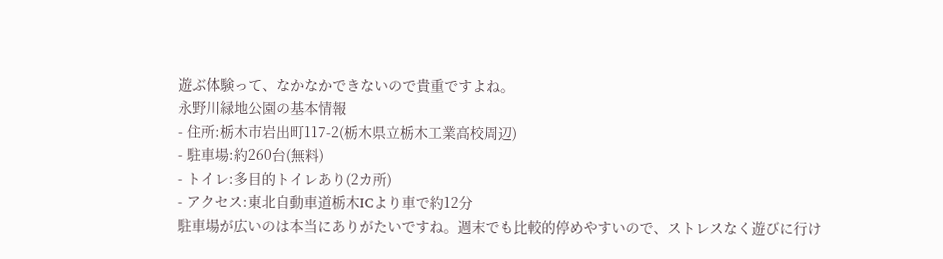遊ぶ体験って、なかなかできないので貴重ですよね。
永野川緑地公園の基本情報
- 住所:栃木市岩出町117-2(栃木県立栃木工業高校周辺)
- 駐車場:約260台(無料)
- トイレ:多目的トイレあり(2カ所)
- アクセス:東北自動車道栃木ICより車で約12分
駐車場が広いのは本当にありがたいですね。週末でも比較的停めやすいので、ストレスなく遊びに行け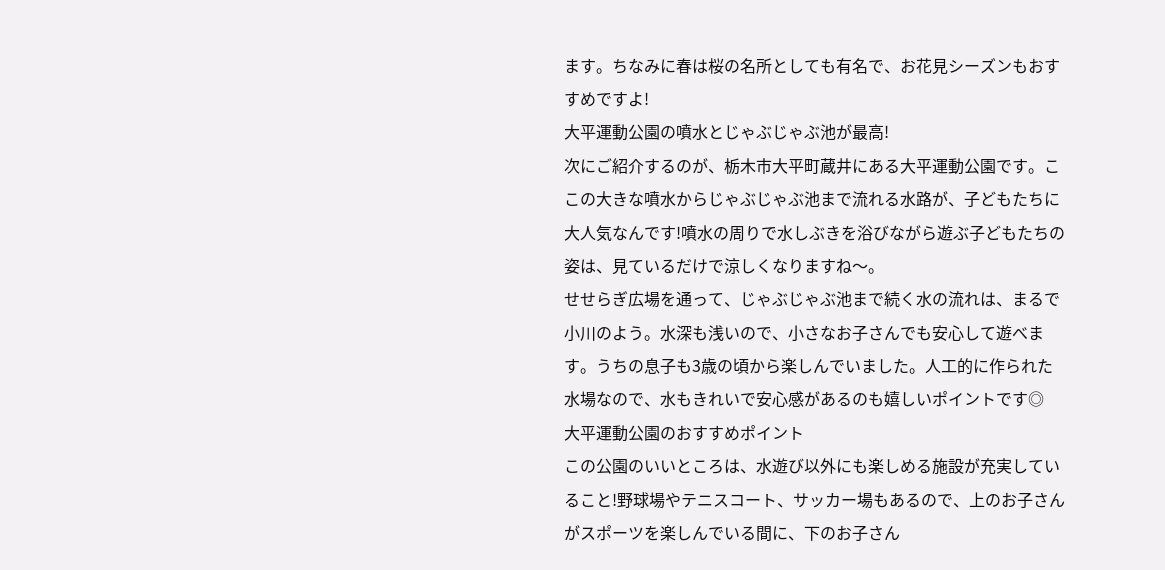ます。ちなみに春は桜の名所としても有名で、お花見シーズンもおすすめですよ!
大平運動公園の噴水とじゃぶじゃぶ池が最高!
次にご紹介するのが、栃木市大平町蔵井にある大平運動公園です。ここの大きな噴水からじゃぶじゃぶ池まで流れる水路が、子どもたちに大人気なんです!噴水の周りで水しぶきを浴びながら遊ぶ子どもたちの姿は、見ているだけで涼しくなりますね〜。
せせらぎ広場を通って、じゃぶじゃぶ池まで続く水の流れは、まるで小川のよう。水深も浅いので、小さなお子さんでも安心して遊べます。うちの息子も3歳の頃から楽しんでいました。人工的に作られた水場なので、水もきれいで安心感があるのも嬉しいポイントです◎
大平運動公園のおすすめポイント
この公園のいいところは、水遊び以外にも楽しめる施設が充実していること!野球場やテニスコート、サッカー場もあるので、上のお子さんがスポーツを楽しんでいる間に、下のお子さん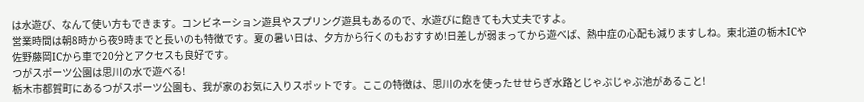は水遊び、なんて使い方もできます。コンビネーション遊具やスプリング遊具もあるので、水遊びに飽きても大丈夫ですよ。
営業時間は朝8時から夜9時までと長いのも特徴です。夏の暑い日は、夕方から行くのもおすすめ!日差しが弱まってから遊べば、熱中症の心配も減りますしね。東北道の栃木ICや佐野藤岡ICから車で20分とアクセスも良好です。
つがスポーツ公園は思川の水で遊べる!
栃木市都賀町にあるつがスポーツ公園も、我が家のお気に入りスポットです。ここの特徴は、思川の水を使ったせせらぎ水路とじゃぶじゃぶ池があること!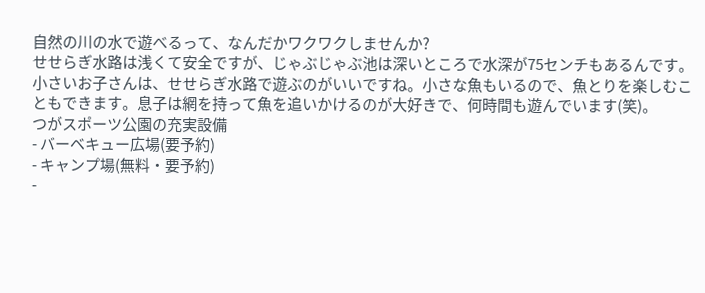自然の川の水で遊べるって、なんだかワクワクしませんか?
せせらぎ水路は浅くて安全ですが、じゃぶじゃぶ池は深いところで水深が75センチもあるんです。小さいお子さんは、せせらぎ水路で遊ぶのがいいですね。小さな魚もいるので、魚とりを楽しむこともできます。息子は網を持って魚を追いかけるのが大好きで、何時間も遊んでいます(笑)。
つがスポーツ公園の充実設備
- バーベキュー広場(要予約)
- キャンプ場(無料・要予約)
-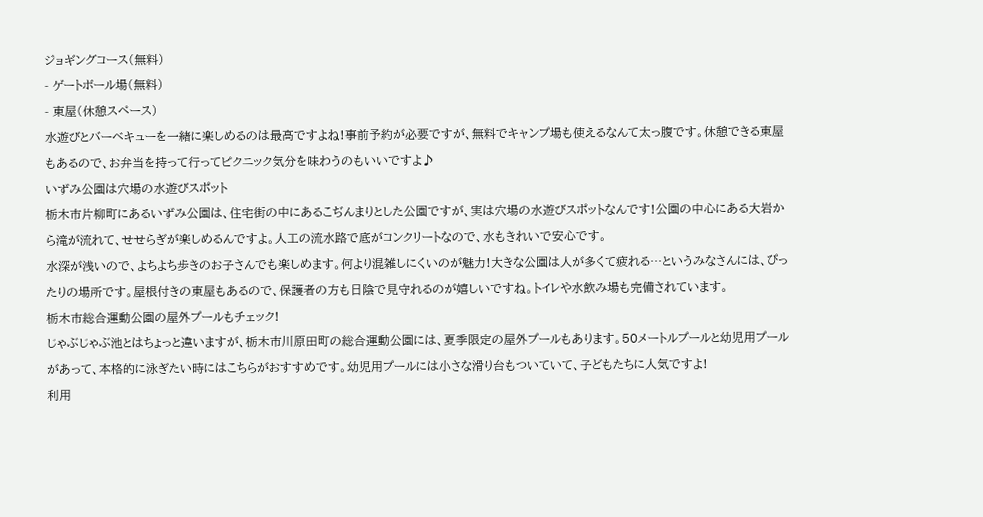ジョギングコース(無料)
- ゲートボール場(無料)
- 東屋(休憩スペース)
水遊びとバーベキューを一緒に楽しめるのは最高ですよね!事前予約が必要ですが、無料でキャンプ場も使えるなんて太っ腹です。休憩できる東屋もあるので、お弁当を持って行ってピクニック気分を味わうのもいいですよ♪
いずみ公園は穴場の水遊びスポット
栃木市片柳町にあるいずみ公園は、住宅街の中にあるこぢんまりとした公園ですが、実は穴場の水遊びスポットなんです!公園の中心にある大岩から滝が流れて、せせらぎが楽しめるんですよ。人工の流水路で底がコンクリートなので、水もきれいで安心です。
水深が浅いので、よちよち歩きのお子さんでも楽しめます。何より混雑しにくいのが魅力!大きな公園は人が多くて疲れる…というみなさんには、ぴったりの場所です。屋根付きの東屋もあるので、保護者の方も日陰で見守れるのが嬉しいですね。トイレや水飲み場も完備されています。
栃木市総合運動公園の屋外プールもチェック!
じゃぶじゃぶ池とはちょっと違いますが、栃木市川原田町の総合運動公園には、夏季限定の屋外プールもあります。50メートルプールと幼児用プールがあって、本格的に泳ぎたい時にはこちらがおすすめです。幼児用プールには小さな滑り台もついていて、子どもたちに人気ですよ!
利用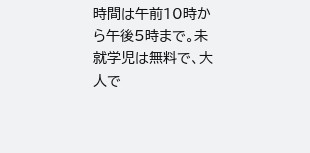時間は午前10時から午後5時まで。未就学児は無料で、大人で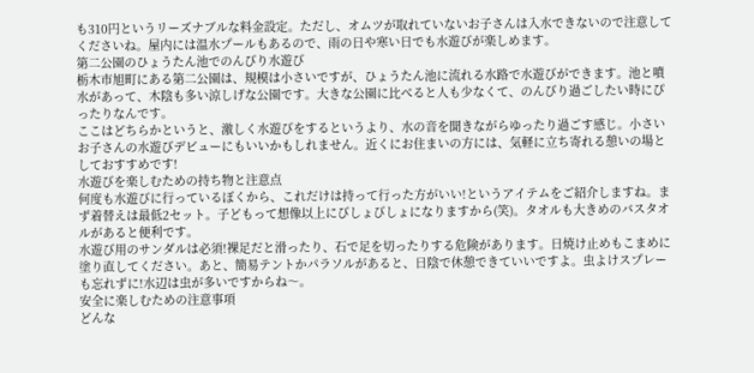も310円というリーズナブルな料金設定。ただし、オムツが取れていないお子さんは入水できないので注意してくださいね。屋内には温水プールもあるので、雨の日や寒い日でも水遊びが楽しめます。
第二公園のひょうたん池でのんびり水遊び
栃木市旭町にある第二公園は、規模は小さいですが、ひょうたん池に流れる水路で水遊びができます。池と噴水があって、木陰も多い涼しげな公園です。大きな公園に比べると人も少なくて、のんびり過ごしたい時にぴったりなんです。
ここはどちらかというと、激しく水遊びをするというより、水の音を聞きながらゆったり過ごす感じ。小さいお子さんの水遊びデビューにもいいかもしれません。近くにお住まいの方には、気軽に立ち寄れる憩いの場としておすすめです!
水遊びを楽しむための持ち物と注意点
何度も水遊びに行っているぼくから、これだけは持って行った方がいい!というアイテムをご紹介しますね。まず着替えは最低2セット。子どもって想像以上にびしょびしょになりますから(笑)。タオルも大きめのバスタオルがあると便利です。
水遊び用のサンダルは必須!裸足だと滑ったり、石で足を切ったりする危険があります。日焼け止めもこまめに塗り直してください。あと、簡易テントかパラソルがあると、日陰で休憩できていいですよ。虫よけスプレーも忘れずに!水辺は虫が多いですからね〜。
安全に楽しむための注意事項
どんな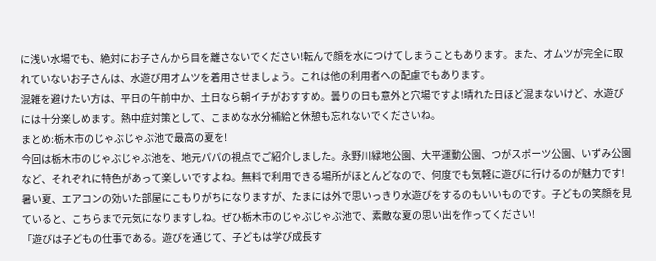に浅い水場でも、絶対にお子さんから目を離さないでください!転んで顔を水につけてしまうこともあります。また、オムツが完全に取れていないお子さんは、水遊び用オムツを着用させましょう。これは他の利用者への配慮でもあります。
混雑を避けたい方は、平日の午前中か、土日なら朝イチがおすすめ。曇りの日も意外と穴場ですよ!晴れた日ほど混まないけど、水遊びには十分楽しめます。熱中症対策として、こまめな水分補給と休憩も忘れないでくださいね。
まとめ:栃木市のじゃぶじゃぶ池で最高の夏を!
今回は栃木市のじゃぶじゃぶ池を、地元パパの視点でご紹介しました。永野川緑地公園、大平運動公園、つがスポーツ公園、いずみ公園など、それぞれに特色があって楽しいですよね。無料で利用できる場所がほとんどなので、何度でも気軽に遊びに行けるのが魅力です!
暑い夏、エアコンの効いた部屋にこもりがちになりますが、たまには外で思いっきり水遊びをするのもいいものです。子どもの笑顔を見ていると、こちらまで元気になりますしね。ぜひ栃木市のじゃぶじゃぶ池で、素敵な夏の思い出を作ってください!
「遊びは子どもの仕事である。遊びを通じて、子どもは学び成長す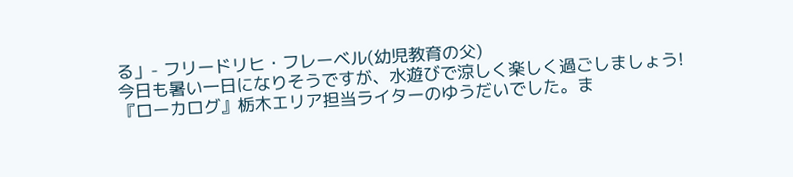る」- フリードリヒ・フレーベル(幼児教育の父)
今日も暑い一日になりそうですが、水遊びで涼しく楽しく過ごしましょう!『ローカログ』栃木エリア担当ライターのゆうだいでした。ま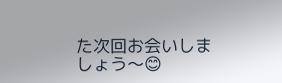た次回お会いしましょう〜😊